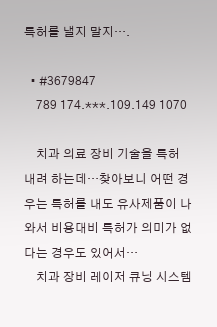특허를 낼지 말지….

  • #3679847
    789 174.***.109.149 1070

    치과 의료 장비 기술을 특허 내려 하는데…찾아보니 어떤 경우는 특허를 내도 유사제품이 나와서 비용대비 특허가 의미가 없다는 경우도 있어서…
    치과 장비 레이저 큐닝 시스템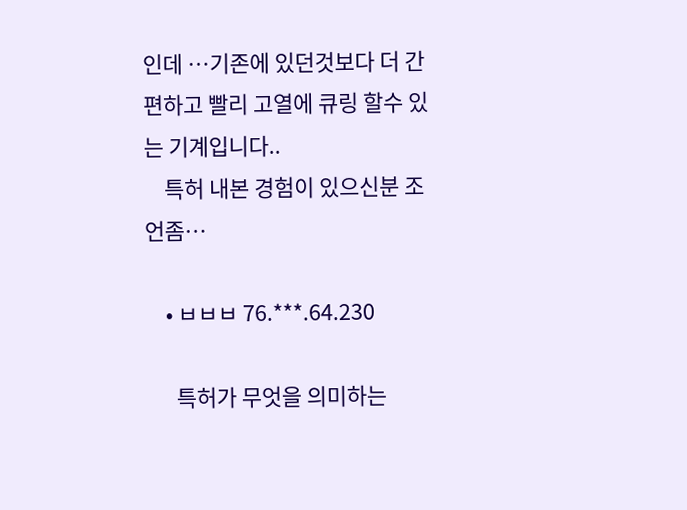인데 …기존에 있던것보다 더 간편하고 빨리 고열에 큐링 할수 있는 기계입니다..
    특허 내본 경험이 있으신분 조언좀…

    • ㅂㅂㅂ 76.***.64.230

      특허가 무엇을 의미하는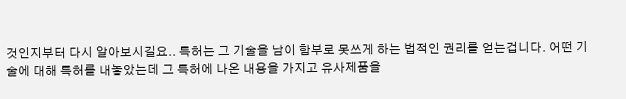것인지부터 다시 알아보시길요.. 특허는 그 기술을 남이 함부로 못쓰게 하는 법적인 권리를 얻는겁니다. 어떤 기술에 대해 특허를 내놓았는데 그 특허에 나온 내용을 가지고 유사제품을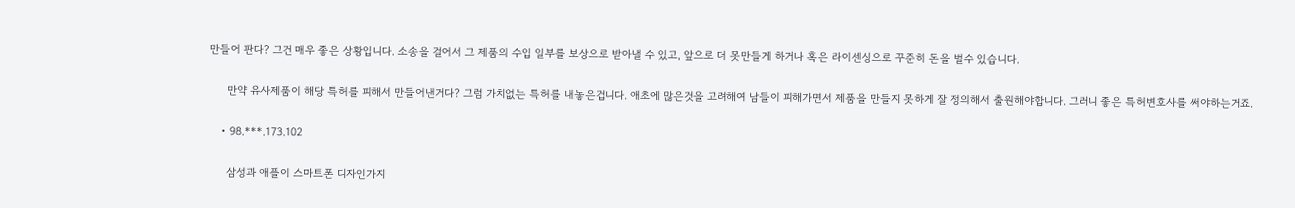만들어 판다? 그건 매우 좋은 상황입니다. 소송을 걸어서 그 제품의 수입 일부를 보상으로 받아낼 수 있고, 앞으로 더 못만들게 하거나 혹은 라이센싱으로 꾸준히 돈을 벌수 있습니다.

      만약 유사제품이 해당 특허를 피해서 만들어낸거다? 그럼 가치없는 특허를 내놓은겁니다. 애초에 많은것을 고려해여 남들이 피해가면서 제품을 만들지 못하게 잘 정의해서 출원해야합니다. 그러니 좋은 특허변호사를 써야하는거죠.

    • 98.***.173.102

      삼성과 애플이 스마트폰 디자인가지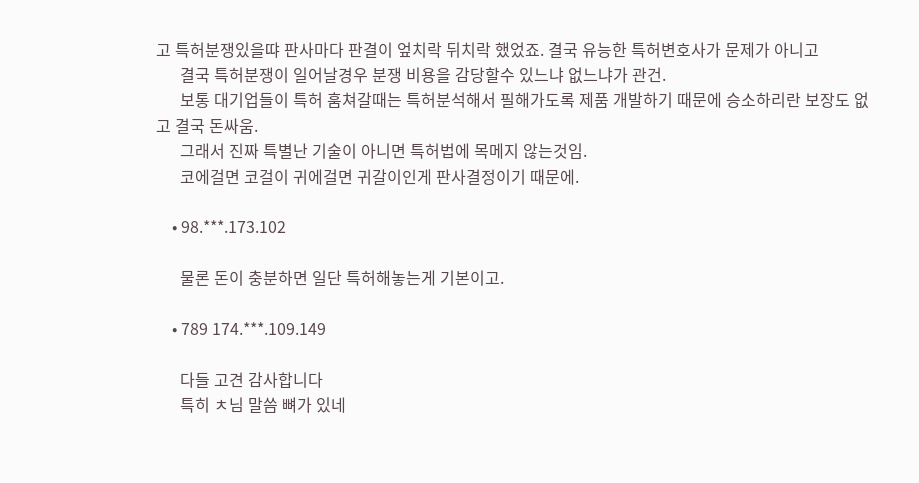고 특허분쟁있을땨 판사마다 판결이 엎치락 뒤치락 했었죠. 결국 유능한 특허변호사가 문제가 아니고
      결국 특허분쟁이 일어날경우 분쟁 비용을 감당할수 있느냐 없느냐가 관건.
      보통 대기업들이 특허 훔쳐갈때는 특허분석해서 필해가도록 제품 개발하기 때문에 승소하리란 보장도 없고 결국 돈싸움.
      그래서 진짜 특별난 기술이 아니면 특허법에 목메지 않는것임.
      코에걸면 코걸이 귀에걸면 귀갈이인게 판사결정이기 때문에.

    • 98.***.173.102

      물론 돈이 충분하면 일단 특허해놓는게 기본이고.

    • 789 174.***.109.149

      다들 고견 감사합니다
      특히 ㅊ님 말씀 뼈가 있네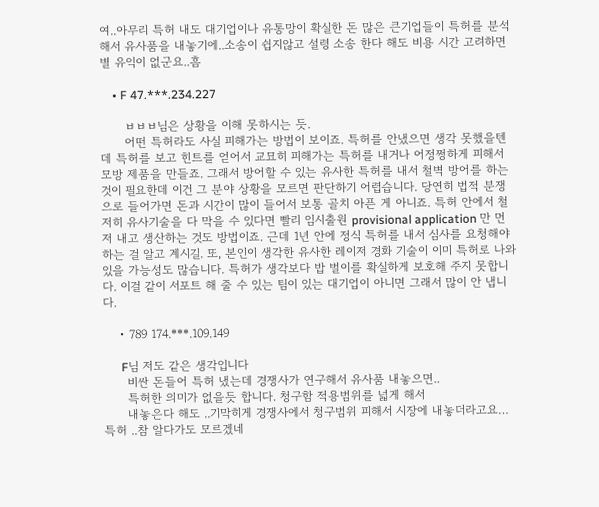여..아무리 특허 내도 대기업이나 유통망이 확실한 돈 많은 큰기업들이 특허를 분석해서 유사품을 내놓기에..소송이 쉽지않고 설령 소송 한다 해도 비용 시간 고려하면 별 유익이 없군요..흠

    • F 47.***.234.227

      ㅂㅂㅂ님은 상황을 이해 못하시는 듯.
      어떤 특허라도 사실 피해가는 방법이 보이죠. 특허를 안냈으면 생각 못했을텐데 특허를 보고 힌트를 얻어서 교묘히 피해가는 특허를 내거나 어정쩡하게 피해서 모방 제품을 만들죠. 그래서 방어할 수 있는 유사한 특허를 내서 철벽 방어를 하는 것이 필요한데 이건 그 분야 상황을 모르면 판단하기 어렵습니다. 당연히 법적 분쟁으로 들어가면 돈과 시간이 많이 들어서 보통 골치 아픈 게 아니죠. 특허 안에서 철저히 유사기술을 다 막을 수 있다면 빨리 임시출원 provisional application 만 먼저 내고 생산하는 것도 방법이죠. 근데 1년 안에 정식 특허를 내서 심사를 요청해야 하는 걸 알고 계시길. 또, 본인이 생각한 유사한 레이저 경화 기술이 이미 특허로 나와 있을 가능성도 많습니다. 특허가 생각보다 밥 벌이를 확실하게 보호해 주지 못합니다. 이걸 같이 서포트 해 줄 수 있는 팀이 있는 대기업이 아니면 그래서 많이 안 냅니다.

    • 789 174.***.109.149

      F님 저도 같은 생각입니다
      비싼 돈들어 특허 냈는데 경쟁사가 연구해서 유사품 내놓으면..
      특허한 의미가 없을듯 합니다. 청구함 적용범위를 넓게 해서
      내놓은다 해도 ..기막히게 경쟁사에서 청구범위 피해서 시장에 내놓더라고요… 특허 ..참 알다가도 모르겠네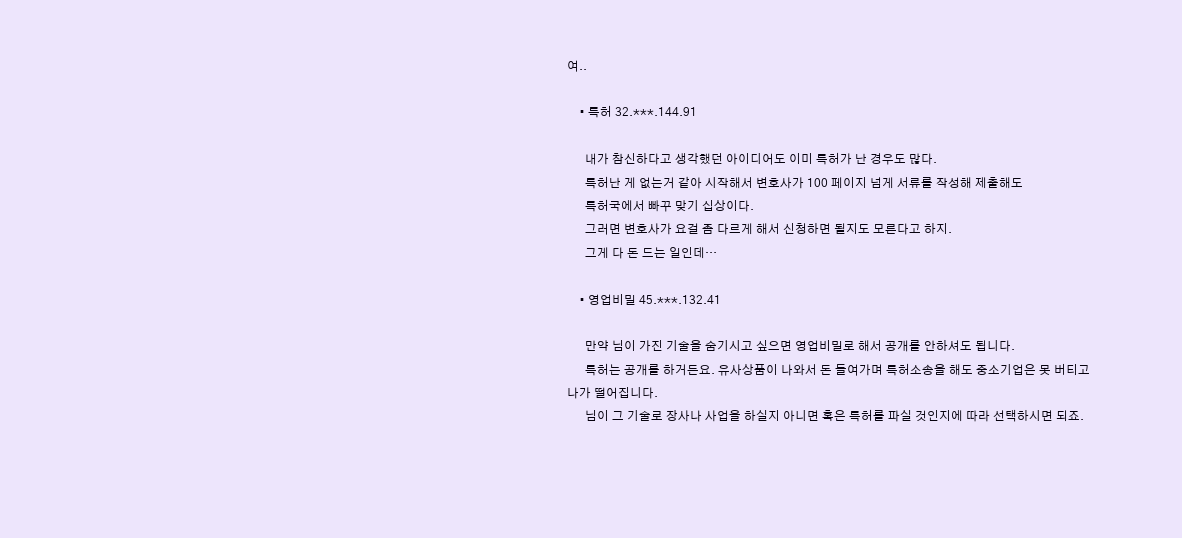여..

    • 특허 32.***.144.91

      내가 참신하다고 생각했던 아이디어도 이미 특허가 난 경우도 많다.
      특허난 게 없는거 같아 시작해서 변호사가 100 페이지 넘게 서류를 작성해 제출해도
      특허국에서 빠꾸 맞기 십상이다.
      그러면 변호사가 요걸 좀 다르게 해서 신청하면 될지도 모른다고 하지.
      그게 다 돈 드는 일인데…

    • 영업비밀 45.***.132.41

      만약 님이 가진 기술을 숨기시고 싶으면 영업비밀로 해서 공개를 안하셔도 됩니다.
      특허는 공개를 하거든요. 유사상품이 나와서 돈 들여가며 특허소송을 해도 중소기업은 못 버티고 나가 떨어집니다.
      님이 그 기술로 장사나 사업을 하실지 아니면 혹은 특허를 파실 것인지에 따라 선택하시면 되죠.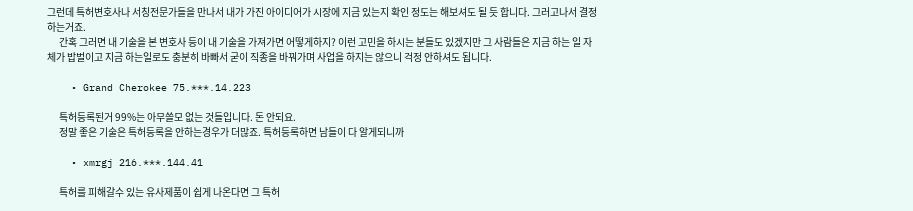그런데 특허변호사나 서칭전문가들을 만나서 내가 가진 아이디어가 시장에 지금 있는지 확인 정도는 해보셔도 될 듯 합니다. 그러고나서 결정하는거죠.
      간혹 그러면 내 기술을 본 변호사 등이 내 기술을 가져가면 어떻게하지? 이런 고민을 하시는 분들도 있겠지만 그 사람들은 지금 하는 일 자체가 밥벌이고 지금 하는일로도 충분히 바빠서 굳이 직종을 바꿔가며 사업을 하지는 않으니 걱정 안하셔도 됩니다.

    • Grand Cherokee 75.***.14.223

      특허등록된거 99%는 아무쓸모 없는 것들입니다. 돈 안되요.
      정말 좋은 기술은 특허등록을 안하는경우가 더많죠. 특허등록하면 남들이 다 알게되니까

    • xmrgj 216.***.144.41

      특허를 피해갈수 있는 유사제품이 쉽게 나온다면 그 특허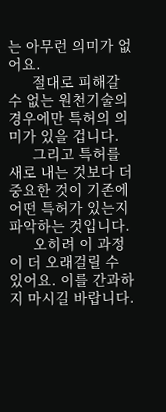는 아무런 의미가 없어요.
      절대로 피해갈 수 없는 원천기술의 경우에만 특허의 의미가 있을 겁니다.
      그리고 특허를 새로 내는 것보다 더 중요한 것이 기존에 어떤 특허가 있는지 파악하는 것입니다.
      오히려 이 과정이 더 오래걸릴 수 있어요. 이를 간과하지 마시길 바랍니다.